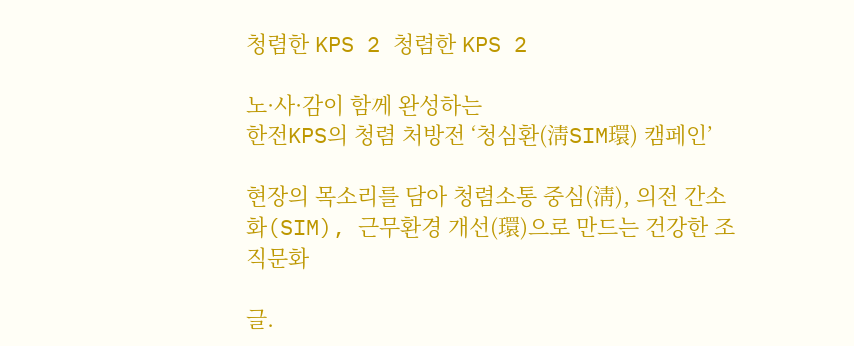청렴한 KPS 2 청렴한 KPS 2

노·사·감이 함께 완성하는
한전KPS의 청렴 처방전 ‘청심환(淸SIM環) 캠페인’

현장의 목소리를 담아 청렴소통 중심(淸), 의전 간소화(SIM), 근무환경 개선(環)으로 만드는 건강한 조직문화

글.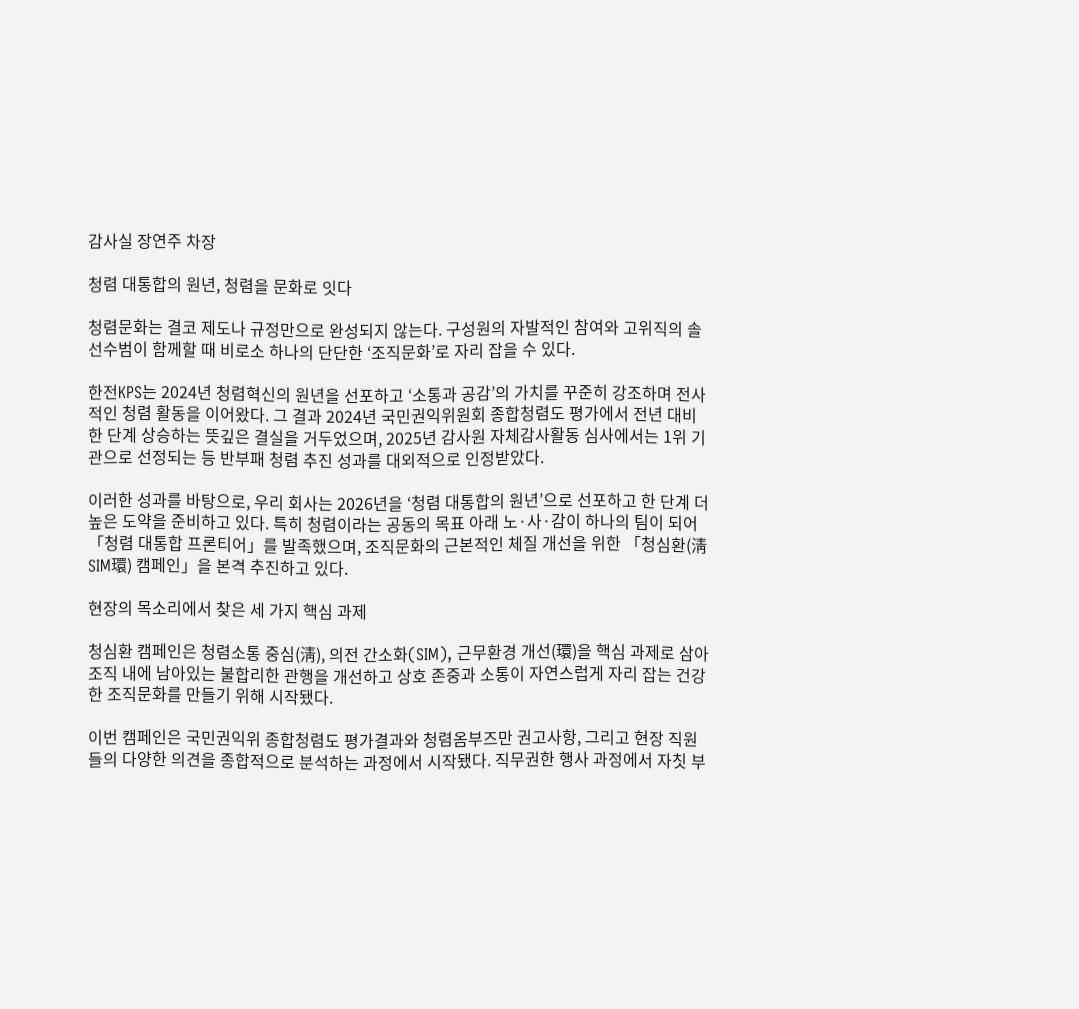감사실 장연주 차장

청렴 대통합의 원년, 청렴을 문화로 잇다

청렴문화는 결코 제도나 규정만으로 완성되지 않는다. 구성원의 자발적인 참여와 고위직의 솔선수범이 함께할 때 비로소 하나의 단단한 ‘조직문화’로 자리 잡을 수 있다.

한전KPS는 2024년 청렴혁신의 원년을 선포하고 ‘소통과 공감’의 가치를 꾸준히 강조하며 전사적인 청렴 활동을 이어왔다. 그 결과 2024년 국민권익위원회 종합청렴도 평가에서 전년 대비 한 단계 상승하는 뜻깊은 결실을 거두었으며, 2025년 감사원 자체감사활동 심사에서는 1위 기관으로 선정되는 등 반부패 청렴 추진 성과를 대외적으로 인정받았다.

이러한 성과를 바탕으로, 우리 회사는 2026년을 ‘청렴 대통합의 원년’으로 선포하고 한 단계 더 높은 도약을 준비하고 있다. 특히 청렴이라는 공동의 목표 아래 노·사·감이 하나의 팀이 되어 「청렴 대통합 프론티어」를 발족했으며, 조직문화의 근본적인 체질 개선을 위한 「청심환(淸SIM環) 캠페인」을 본격 추진하고 있다.

현장의 목소리에서 찾은 세 가지 핵심 과제

청심환 캠페인은 청렴소통 중심(淸), 의전 간소화(SIM), 근무환경 개선(環)을 핵심 과제로 삼아 조직 내에 남아있는 불합리한 관행을 개선하고 상호 존중과 소통이 자연스럽게 자리 잡는 건강한 조직문화를 만들기 위해 시작됐다.

이번 캠페인은 국민권익위 종합청렴도 평가결과와 청렴옴부즈만 권고사항, 그리고 현장 직원들의 다양한 의견을 종합적으로 분석하는 과정에서 시작됐다. 직무권한 행사 과정에서 자칫 부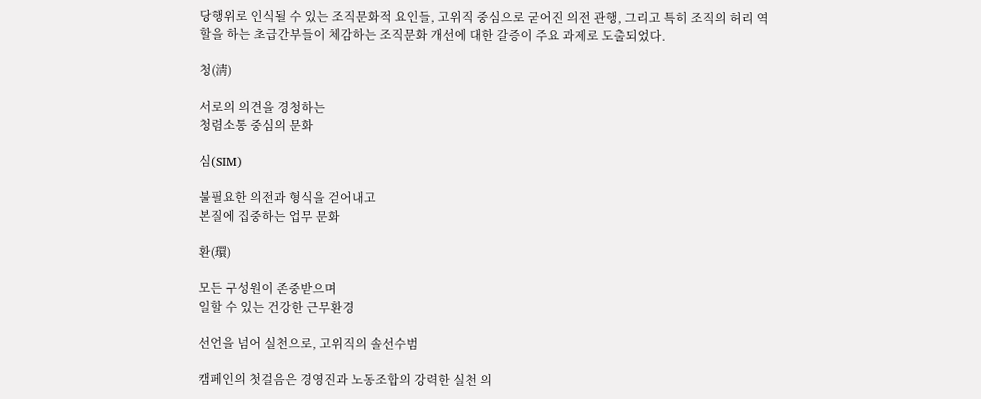당행위로 인식될 수 있는 조직문화적 요인들, 고위직 중심으로 굳어진 의전 관행, 그리고 특히 조직의 허리 역할을 하는 초급간부들이 체감하는 조직문화 개선에 대한 갈증이 주요 과제로 도출되었다.

청(淸)

서로의 의견을 경청하는
청렴소통 중심의 문화

심(SIM)

불필요한 의전과 형식을 걷어내고
본질에 집중하는 업무 문화

환(環)

모든 구성원이 존중받으며
일할 수 있는 건강한 근무환경

선언을 넘어 실천으로, 고위직의 솔선수범

캠페인의 첫걸음은 경영진과 노동조합의 강력한 실천 의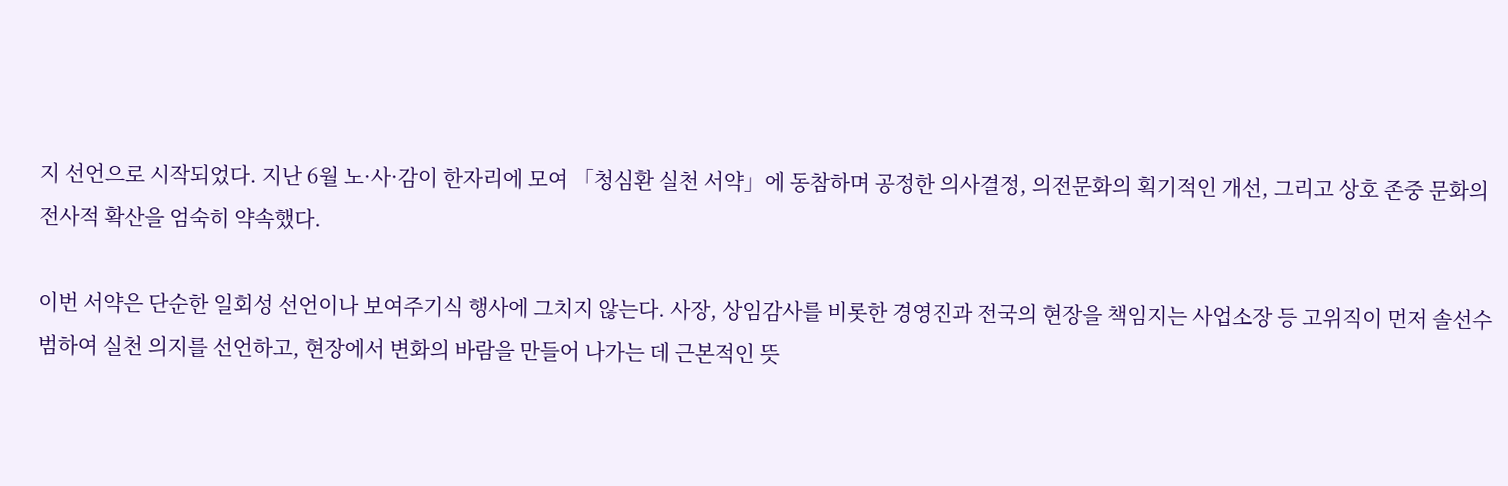지 선언으로 시작되었다. 지난 6월 노·사·감이 한자리에 모여 「청심환 실천 서약」에 동참하며 공정한 의사결정, 의전문화의 획기적인 개선, 그리고 상호 존중 문화의 전사적 확산을 엄숙히 약속했다.

이번 서약은 단순한 일회성 선언이나 보여주기식 행사에 그치지 않는다. 사장, 상임감사를 비롯한 경영진과 전국의 현장을 책임지는 사업소장 등 고위직이 먼저 솔선수범하여 실천 의지를 선언하고, 현장에서 변화의 바람을 만들어 나가는 데 근본적인 뜻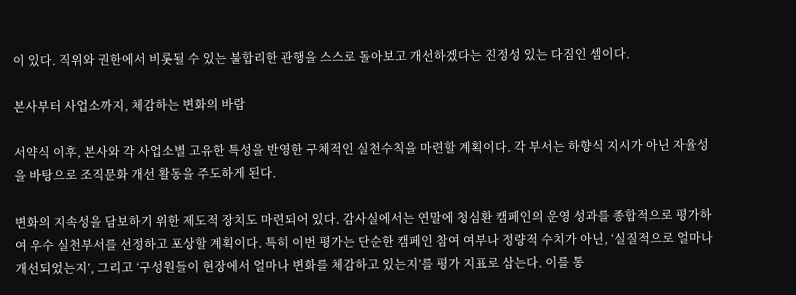이 있다. 직위와 권한에서 비롯될 수 있는 불합리한 관행을 스스로 돌아보고 개선하겠다는 진정성 있는 다짐인 셈이다.

본사부터 사업소까지, 체감하는 변화의 바람

서약식 이후, 본사와 각 사업소별 고유한 특성을 반영한 구체적인 실천수칙을 마련할 계획이다. 각 부서는 하향식 지시가 아닌 자율성을 바탕으로 조직문화 개선 활동을 주도하게 된다.

변화의 지속성을 담보하기 위한 제도적 장치도 마련되어 있다. 감사실에서는 연말에 청심환 캠페인의 운영 성과를 종합적으로 평가하여 우수 실천부서를 선정하고 포상할 계획이다. 특히 이번 평가는 단순한 캠페인 참여 여부나 정량적 수치가 아닌, ‘실질적으로 얼마나 개선되었는지’, 그리고 ‘구성원들이 현장에서 얼마나 변화를 체감하고 있는지’를 평가 지표로 삼는다. 이를 통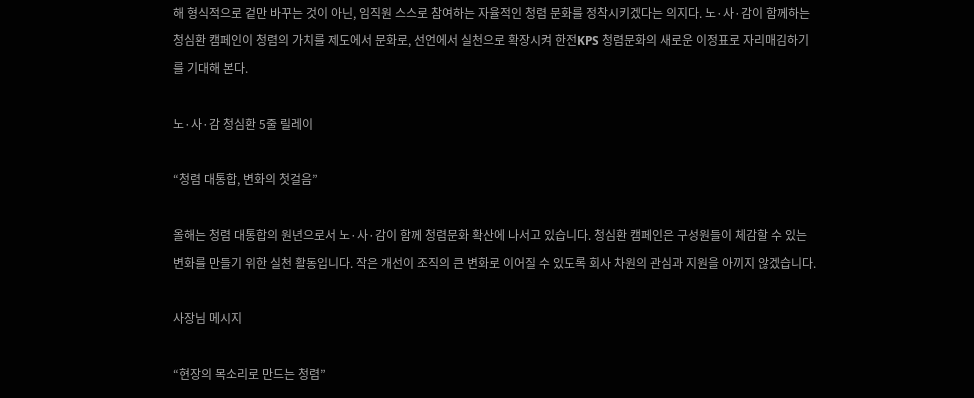해 형식적으로 겉만 바꾸는 것이 아닌, 임직원 스스로 참여하는 자율적인 청렴 문화를 정착시키겠다는 의지다. 노·사·감이 함께하는 청심환 캠페인이 청렴의 가치를 제도에서 문화로, 선언에서 실천으로 확장시켜 한전KPS 청렴문화의 새로운 이정표로 자리매김하기를 기대해 본다.

노·사·감 청심환 5줄 릴레이

“청렴 대통합, 변화의 첫걸음”

올해는 청렴 대통합의 원년으로서 노·사·감이 함께 청렴문화 확산에 나서고 있습니다. 청심환 캠페인은 구성원들이 체감할 수 있는 변화를 만들기 위한 실천 활동입니다. 작은 개선이 조직의 큰 변화로 이어질 수 있도록 회사 차원의 관심과 지원을 아끼지 않겠습니다.

사장님 메시지

“현장의 목소리로 만드는 청렴”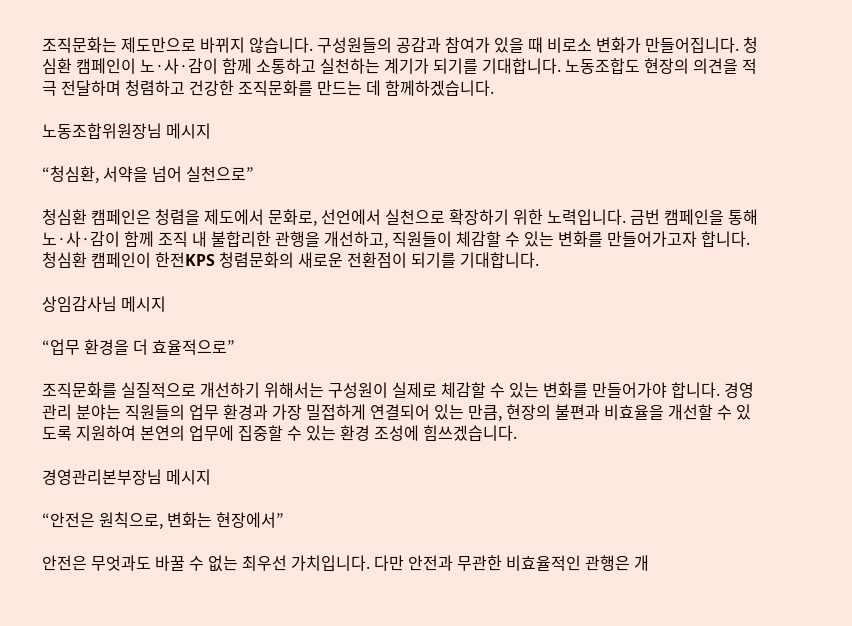조직문화는 제도만으로 바뀌지 않습니다. 구성원들의 공감과 참여가 있을 때 비로소 변화가 만들어집니다. 청심환 캠페인이 노·사·감이 함께 소통하고 실천하는 계기가 되기를 기대합니다. 노동조합도 현장의 의견을 적극 전달하며 청렴하고 건강한 조직문화를 만드는 데 함께하겠습니다.

노동조합위원장님 메시지

“청심환, 서약을 넘어 실천으로”

청심환 캠페인은 청렴을 제도에서 문화로, 선언에서 실천으로 확장하기 위한 노력입니다. 금번 캠페인을 통해 노·사·감이 함께 조직 내 불합리한 관행을 개선하고, 직원들이 체감할 수 있는 변화를 만들어가고자 합니다. 청심환 캠페인이 한전KPS 청렴문화의 새로운 전환점이 되기를 기대합니다.

상임감사님 메시지

“업무 환경을 더 효율적으로”

조직문화를 실질적으로 개선하기 위해서는 구성원이 실제로 체감할 수 있는 변화를 만들어가야 합니다. 경영관리 분야는 직원들의 업무 환경과 가장 밀접하게 연결되어 있는 만큼, 현장의 불편과 비효율을 개선할 수 있도록 지원하여 본연의 업무에 집중할 수 있는 환경 조성에 힘쓰겠습니다.

경영관리본부장님 메시지

“안전은 원칙으로, 변화는 현장에서”

안전은 무엇과도 바꿀 수 없는 최우선 가치입니다. 다만 안전과 무관한 비효율적인 관행은 개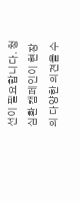선이 필요합니다. 청심환 캠페인이 현장의 다양한 의견을 수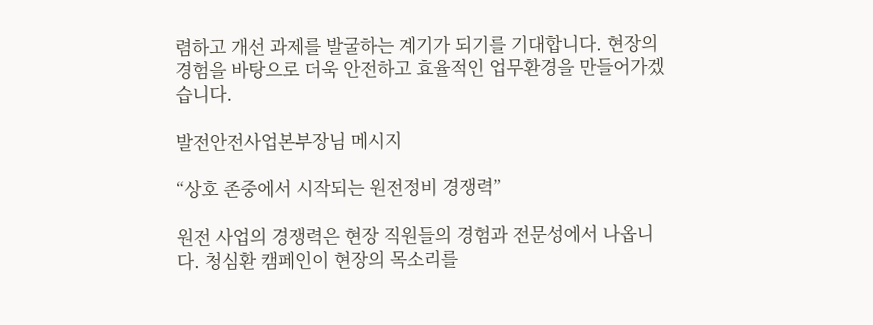렴하고 개선 과제를 발굴하는 계기가 되기를 기대합니다. 현장의 경험을 바탕으로 더욱 안전하고 효율적인 업무환경을 만들어가겠습니다.

발전안전사업본부장님 메시지

“상호 존중에서 시작되는 원전정비 경쟁력”

원전 사업의 경쟁력은 현장 직원들의 경험과 전문성에서 나옵니다. 청심환 캠페인이 현장의 목소리를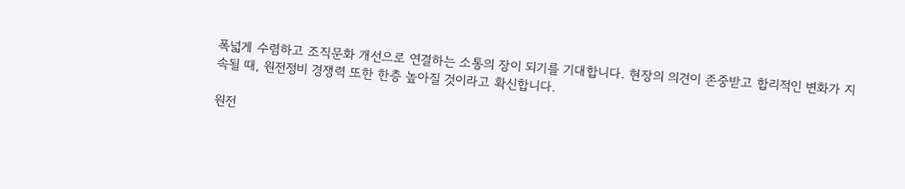폭넓게 수렴하고 조직문화 개선으로 연결하는 소통의 장이 되기를 기대합니다. 현장의 의견이 존중받고 합리적인 변화가 지속될 때, 원전정비 경쟁력 또한 한층 높아질 것이라고 확신합니다.

원전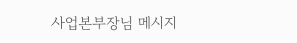사업본부장님 메시지